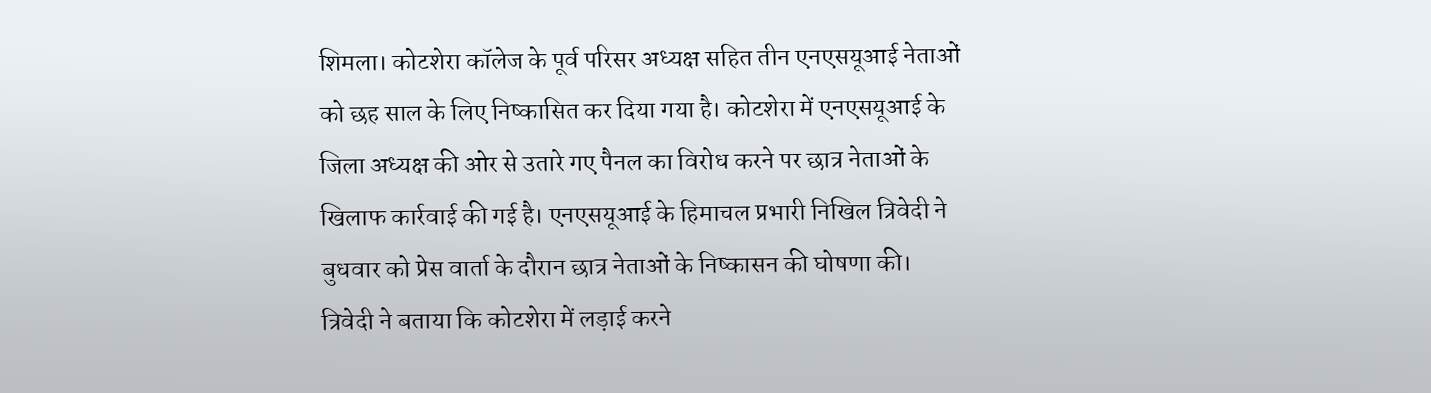शिमला। कोटशेरा कॉलेज के पूर्व परिसर अध्यक्ष सहित तीन एनएसयूआई नेताओं को छह साल के लिए निष्कासित कर दिया गया है। कोटशेरा में एनएसयूआई के जिला अध्यक्ष की ओर से उतारे गए पैनल का विरोध करने पर छात्र नेताओं के खिलाफ कार्रवाई की गई है। एनएसयूआई के हिमाचल प्रभारी निखिल त्रिवेदी ने बुधवार को प्रेस वार्ता के दौरान छात्र नेताओं के निष्कासन की घोषणा की।
त्रिवेदी ने बताया कि कोटशेरा में लड़ाई करने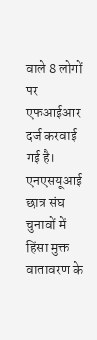वाले 8 लोगों पर एफआईआर दर्ज करवाई गई है। एनएसयूआई छात्र संघ चुनावों में हिंसा मुक्त वातावरण के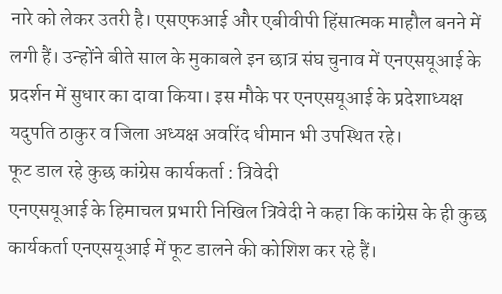नारे को लेकर उतरी है। एसएफआई और एबीवीपी हिंसात्मक माहौल बनने में लगी हैं। उन्होंने बीते साल के मुकाबले इन छात्र संघ चुनाव में एनएसयूआई के प्रदर्शन में सुधार का दावा किया। इस मौके पर एनएसयूआई के प्रदेशाध्यक्ष यदुपति ठाकुर व जिला अध्यक्ष अवरिंद धीमान भी उपस्थित रहे।
फूट डाल रहे कुछ कांग्रेस कार्यकर्ता : त्रिवेदी
एनएसयूआई के हिमाचल प्रभारी निखिल त्रिवेदी ने कहा कि कांग्रेस के ही कुछ कार्यकर्ता एनएसयूआई में फूट डालने की कोशिश कर रहे हैं।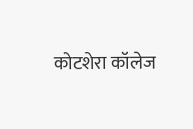कोटशेरा कॉलेज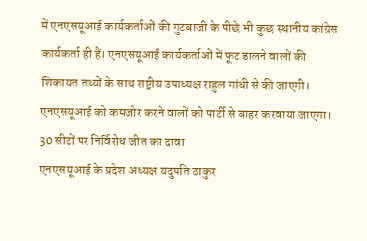में एनएसयूआई कार्यकर्ताओं की गुटबाजी के पीछे भी कुछ स्थानीय कांग्रेस कार्यकर्ता ही हैं। एनएसयूआई कार्यकर्ताओं में फूट डालने वालों की शिकायत तथ्यों के साथ राष्ट्रीय उपाध्यक्ष राहुल गांधी से की जाएगी। एनएसयूआई को कमजोर करने वालों को पार्टी से बाहर करवाया जाएगा।
30 सीटों पर निर्विरोध जीत का दावा
एनएसयूआई के प्रदेश अध्यक्ष यदुपति ठाकुर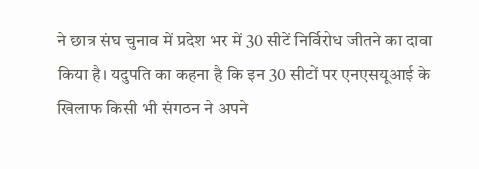ने छात्र संघ चुनाव में प्रदेश भर में 30 सीटें निर्विरोध जीतने का दावा किया है। यदुपति का कहना है कि इन 30 सीटों पर एनएसयूआई के खिलाफ किसी भी संगठन ने अपने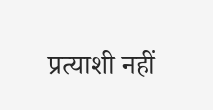प्रत्याशी नहीं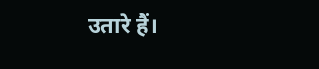उतारे हैं।